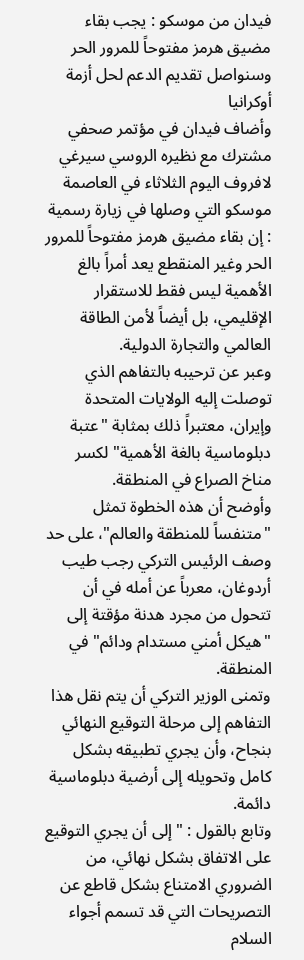فيدان من موسكو : يجب بقاء مضيق هرمز مفتوحاً للمرور الحر وسنواصل تقديم الدعم لحل أزمة أوكرانيا
وأضاف فيدان في مؤتمر صحفي مشترك مع نظيره الروسي سيرغي لافروف اليوم الثلاثاء في العاصمة موسكو التي وصلها في زيارة رسمية : إن بقاء مضيق هرمز مفتوحاً للمرور الحر وغير المنقطع يعد أمراً بالغ الأهمية ليس فقط للاستقرار الإقليمي، بل أيضاً لأمن الطاقة العالمي والتجارة الدولية.
وعبر عن ترحيبه بالتفاهم الذي توصلت إليه الولايات المتحدة وإيران، معتبراً ذلك بمثابة "عتبة دبلوماسية بالغة الأهمية" لكسر مناخ الصراع في المنطقة.
وأوضح أن هذه الخطوة تمثل "متنفساً للمنطقة والعالم"، على حد وصف الرئيس التركي رجب طيب أردوغان، معرباً عن أمله في أن تتحول من مجرد هدنة مؤقتة إلى "هيكل أمني مستدام ودائم" في المنطقة.
وتمنى الوزير التركي أن يتم نقل هذا التفاهم إلى مرحلة التوقيع النهائي بنجاح، وأن يجري تطبيقه بشكل كامل وتحويله إلى أرضية دبلوماسية دائمة.
وتابع بالقول : "إلى أن يجري التوقيع على الاتفاق بشكل نهائي، من الضروري الامتناع بشكل قاطع عن التصريحات التي قد تسمم أجواء السلام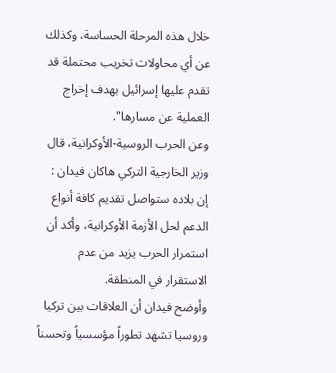خلال هذه المرحلة الحساسة، وكذلك عن أي محاولات تخريب محتملة قد تقدم عليها إسرائيل بهدف إخراج العملية عن مسارها".
وعن الحرب الروسية-الأوكرانية، قال وزير الخارجية التركي هاكان فيدان : إن بلاده ستواصل تقديم كافة أنواع الدعم لحل الأزمة الأوكرانية، وأكد أن استمرار الحرب يزيد من عدم الاستقرار في المنطقة.
وأوضح فيدان أن العلاقات بين تركيا وروسيا تشهد تطوراً مؤسسياً وتحسناً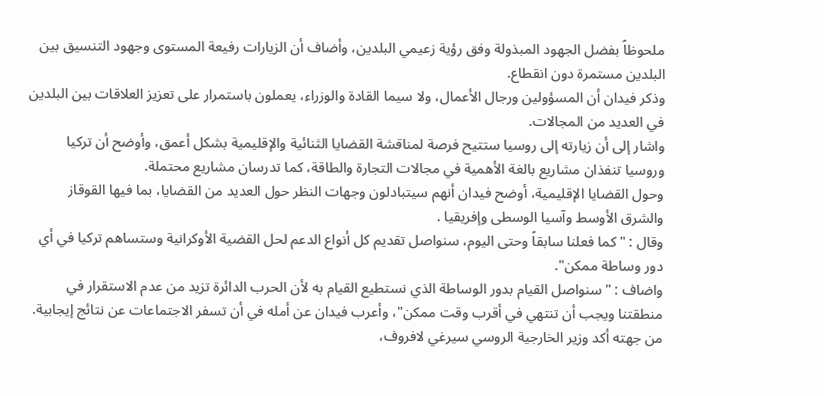ملحوظاً بفضل الجهود المبذولة وفق رؤية زعيمي البلدين، وأضاف أن الزيارات رفيعة المستوى وجهود التنسيق بين البلدين مستمرة دون انقطاع.
وذكر فيدان أن المسؤولين ورجال الأعمال، ولا سيما القادة والوزراء، يعملون باستمرار على تعزيز العلاقات بين البلدين في العديد من المجالات.
واشار إلى أن زيارته إلى روسيا ستتيح فرصة لمناقشة القضايا الثنائية والإقليمية بشكل أعمق، وأوضح أن تركيا وروسيا تنفذان مشاريع بالغة الأهمية في مجالات التجارة والطاقة، كما تدرسان مشاريع محتملة.
وحول القضايا الإقليمية، أوضح فيدان أنهم سيتبادلون وجهات النظر حول العديد من القضايا، بما فيها القوقاز والشرق الأوسط وآسيا الوسطى وإفريقيا .
وقال : "كما فعلنا سابقاً وحتى اليوم، سنواصل تقديم كل أنواع الدعم لحل القضية الأوكرانية وستساهم تركيا في أي دور وساطة ممكن".
واضاف : "سنواصل القيام بدور الوساطة الذي نستطيع القيام به لأن الحرب الدائرة تزيد من عدم الاستقرار في منطقتنا ويجب أن تنتهي في أقرب وقت ممكن"، وأعرب فيدان عن أمله في أن تسفر الاجتماعات عن نتائج إيجابية.
من جهته أكد وزير الخارجية الروسي سيرغي لافروف،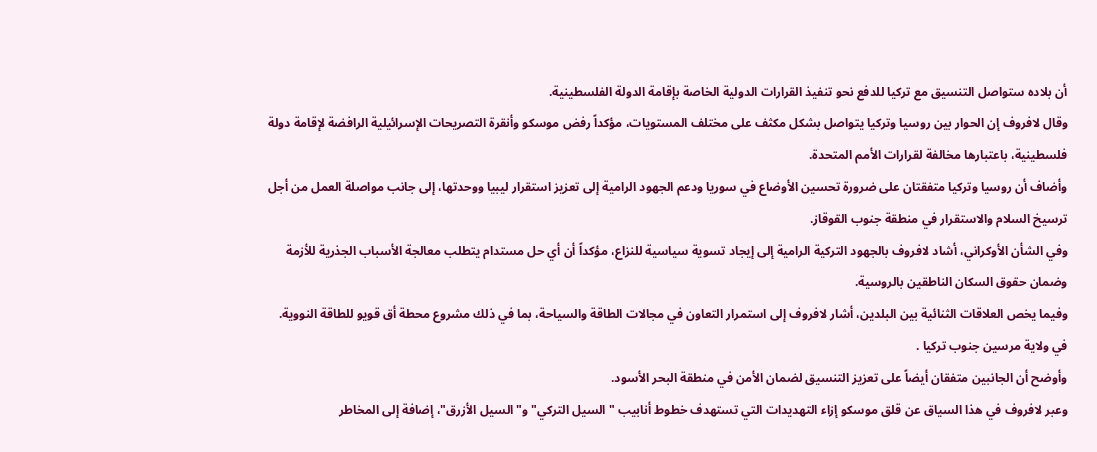أن بلاده ستواصل التنسيق مع تركيا للدفع نحو تنفيذ القرارات الدولية الخاصة بإقامة الدولة الفلسطينية.
وقال لافروف إن الحوار بين روسيا وتركيا يتواصل بشكل مكثف على مختلف المستويات، مؤكداً رفض موسكو وأنقرة التصريحات الإسرائيلية الرافضة لإقامة دولة فلسطينية، باعتبارها مخالفة لقرارات الأمم المتحدة.
وأضاف أن روسيا وتركيا متفقتان على ضرورة تحسين الأوضاع في سوريا ودعم الجهود الرامية إلى تعزيز استقرار ليبيا ووحدتها، إلى جانب مواصلة العمل من أجل ترسيخ السلام والاستقرار في منطقة جنوب القوقاز.
وفي الشأن الأوكراني، أشاد لافروف بالجهود التركية الرامية إلى إيجاد تسوية سياسية للنزاع، مؤكداً أن أي حل مستدام يتطلب معالجة الأسباب الجذرية للأزمة وضمان حقوق السكان الناطقين بالروسية.
وفيما يخص العلاقات الثنائية بين البلدين، أشار لافروف إلى استمرار التعاون في مجالات الطاقة والسياحة، بما في ذلك مشروع محطة أق قويو للطاقة النووية. في ولاية مرسين جنوب تركيا .
وأوضح أن الجانبين متفقان أيضاً على تعزيز التنسيق لضمان الأمن في منطقة البحر الأسود.
وعبر لافروف في هذا السياق عن قلق موسكو إزاء التهديدات التي تستهدف خطوط أنابيب "السيل التركي" و"السيل الأزرق"، إضافة إلى المخاطر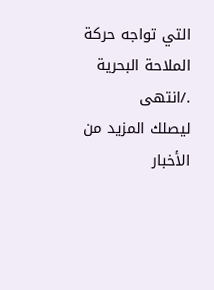التي تواجه حركة الملاحة البحرية ./انتهى
ليصلك المزيد من الأخبار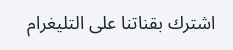اشترك بقناتنا على التليغرام